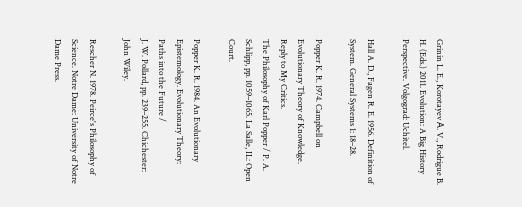Grinin L. E., Korotayev А. V., Rodrigue B. H. (Eds.) 2011. Evolution: A Big History Perspective. Volgograd: Uchitel.

Hall A. D., Fagen R. E. 1956. Definition of System. General Systems 1: 18–28.

Popper K. R. 1974. Campbell on Evolutionary Theory of Knowledge. Reply to My Critics.
The Philosophy of Karl Popper / P. A. Schlipp, pp. 1059–1065. La Salle, IL: Open Court.

Popper K. R. 1984. An Evolutionary Epistemology. Evolutionary Theory: Paths into the Future /
J. W. Pollard, pp. 239–255. Chichester: John Wiley.

Rescher N. 1978. Peirce's Philosophy of Science. Notre Dame: University of Notre Dame Press.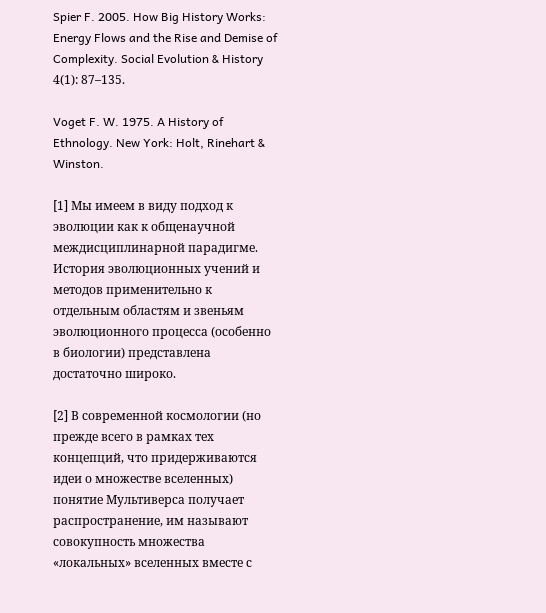Spier F. 2005. How Big History Works: Energy Flows and the Rise and Demise of Complexity. Social Evolution & History 4(1): 87–135.

Voget F. W. 1975. A History of Ethnology. New York: Holt, Rinehart & Winston.

[1] Мы имеем в виду подход к эволюции как к общенаучной междисциплинарной парадигме. История эволюционных учений и методов применительно к отдельным областям и звеньям эволюционного процесса (особенно в биологии) представлена достаточно широко.

[2] В современной космологии (но прежде всего в рамках тех концепций, что придерживаются идеи о множестве вселенных) понятие Мультиверса получает распространение, им называют совокупность множества «локальных» вселенных вместе с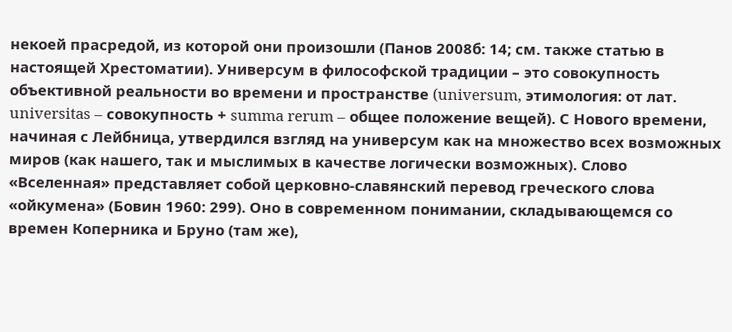некоей прасредой, из которой они произошли (Панов 2008б: 14; см. также статью в настоящей Хрестоматии). Универсум в философской традиции – это совокупность объективной реальности во времени и пространстве (universum, этимология: от лат. universitas – совокупность + summa rerum – общее положение вещей). С Нового времени, начиная с Лейбница, утвердился взгляд на универсум как на множество всех возможных миров (как нашего, так и мыслимых в качестве логически возможных). Слово «Вселенная» представляет собой церковно-славянский перевод греческого слова «ойкумена» (Бовин 1960: 299). Оно в современном понимании, складывающемся со времен Коперника и Бруно (там же),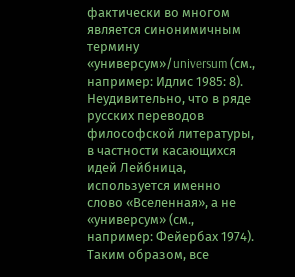фактически во многом является синонимичным термину «универсум»/universum (см., например: Идлис 1985: 8). Неудивительно, что в ряде русских переводов философской литературы, в частности касающихся идей Лейбница, используется именно слово «Вселенная», а не «универсум» (см., например: Фейербах 1974). Таким образом, все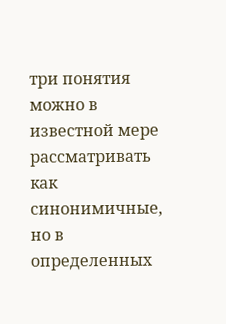три понятия можно в известной мере рассматривать как синонимичные, но в определенных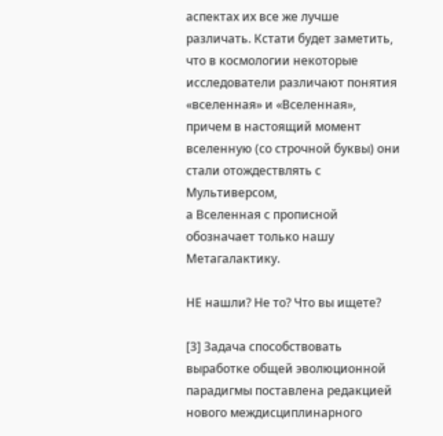аспектах их все же лучше различать. Кстати будет заметить, что в космологии некоторые исследователи различают понятия «вселенная» и «Вселенная», причем в настоящий момент вселенную (со строчной буквы) они стали отождествлять с Мультиверсом,
а Вселенная с прописной обозначает только нашу Метагалактику.

НЕ нашли? Не то? Что вы ищете?

[3] Задача способствовать выработке общей эволюционной парадигмы поставлена редакцией нового междисциплинарного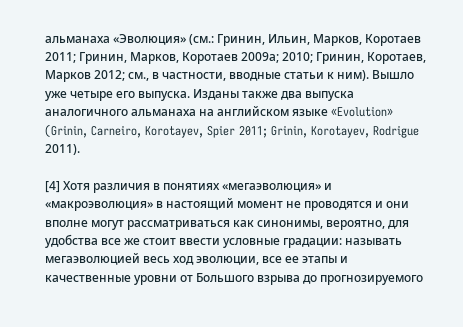альманаха «Эволюция» (см.: Гринин, Ильин, Марков, Коротаев 2011; Гринин, Марков, Коротаев 2009а; 2010; Гринин, Коротаев, Марков 2012; см., в частности, вводные статьи к ним). Вышло уже четыре его выпуска. Изданы также два выпуска аналогичного альманаха на английском языке «Evolution» (Grinin, Carneiro, Korotayev, Spier 2011; Grinin, Korotayev, Rodrigue 2011).

[4] Хотя различия в понятиях «мегаэволюция» и «макроэволюция» в настоящий момент не проводятся и они вполне могут рассматриваться как синонимы, вероятно, для удобства все же стоит ввести условные градации: называть мегаэволюцией весь ход эволюции, все ее этапы и качественные уровни от Большого взрыва до прогнозируемого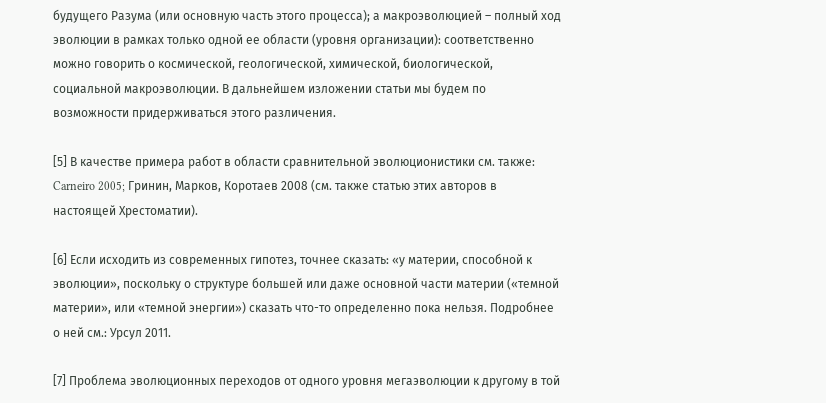будущего Разума (или основную часть этого процесса); а макроэволюцией – полный ход эволюции в рамках только одной ее области (уровня организации): соответственно можно говорить о космической, геологической, химической, биологической, социальной макроэволюции. В дальнейшем изложении статьи мы будем по возможности придерживаться этого различения.

[5] В качестве примера работ в области сравнительной эволюционистики см. также: Carneiro 2005; Гринин, Марков, Коротаев 2008 (см. также статью этих авторов в настоящей Хрестоматии).

[6] Если исходить из современных гипотез, точнее сказать: «у материи, способной к эволюции», поскольку о структуре большей или даже основной части материи («темной материи», или «темной энергии») сказать что-то определенно пока нельзя. Подробнее о ней см.: Урсул 2011.

[7] Проблема эволюционных переходов от одного уровня мегаэволюции к другому в той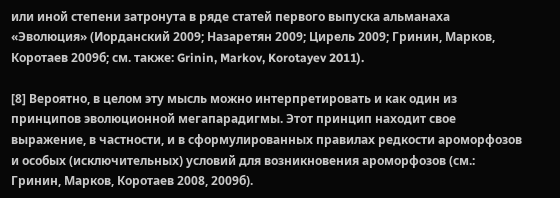или иной степени затронута в ряде статей первого выпуска альманаха «Эволюция» (Иорданский 2009; Назаретян 2009; Цирель 2009; Гринин, Марков, Коротаев 2009б; см. также: Grinin, Markov, Korotayev 2011).

[8] Вероятно, в целом эту мысль можно интерпретировать и как один из принципов эволюционной мегапарадигмы. Этот принцип находит свое выражение, в частности, и в сформулированных правилах редкости ароморфозов и особых (исключительных) условий для возникновения ароморфозов (см.: Гринин, Марков, Коротаев 2008, 2009б).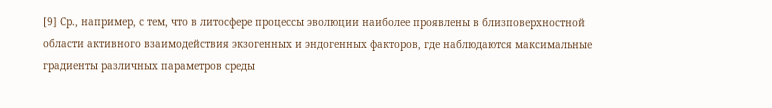[9] Ср., например, с тем, что в литосфере процессы эволюции наиболее проявлены в близповерхностной области активного взаимодействия экзогенных и эндогенных факторов, где наблюдаются максимальные градиенты различных параметров среды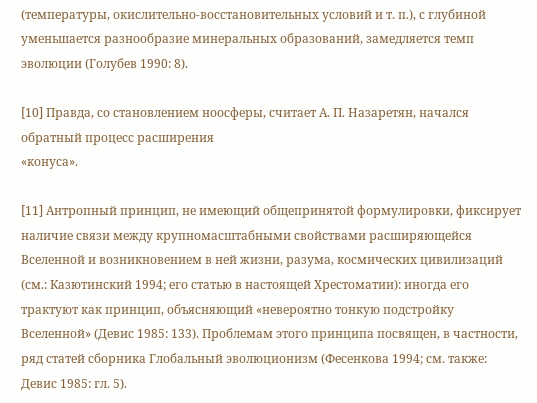(температуры, окислительно-восстановительных условий и т. п.), с глубиной уменьшается разнообразие минеральных образований, замедляется темп эволюции (Голубев 1990: 8).

[10] Правда, со становлением ноосферы, считает А. П. Назаретян, начался обратный процесс расширения
«конуса».

[11] Антропный принцип, не имеющий общепринятой формулировки, фиксирует наличие связи между крупномасштабными свойствами расширяющейся Вселенной и возникновением в ней жизни, разума, космических цивилизаций (см.: Казютинский 1994; его статью в настоящей Хрестоматии): иногда его трактуют как принцип, объясняющий «невероятно тонкую подстройку Вселенной» (Девис 1985: 133). Проблемам этого принципа посвящен, в частности, ряд статей сборника Глобальный эволюционизм (Фесенкова 1994; см. также: Девис 1985: гл. 5).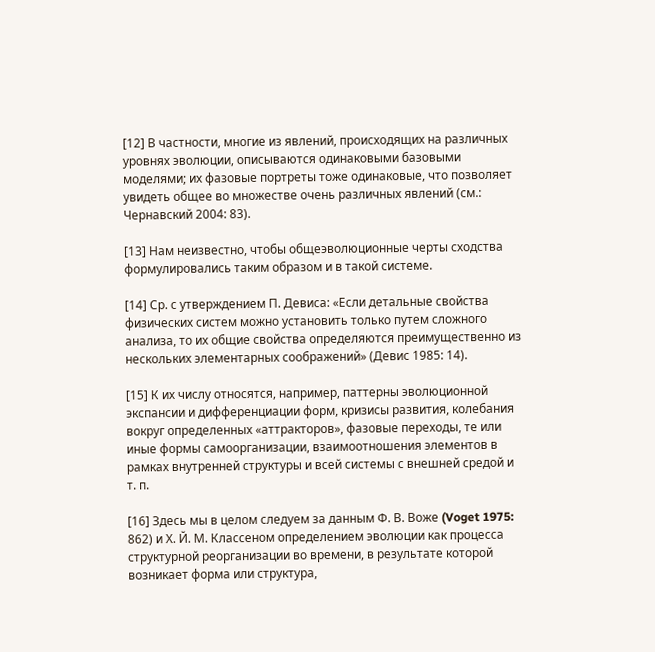[12] В частности, многие из явлений, происходящих на различных уровнях эволюции, описываются одинаковыми базовыми моделями; их фазовые портреты тоже одинаковые, что позволяет увидеть общее во множестве очень различных явлений (см.: Чернавский 2004: 83).

[13] Нам неизвестно, чтобы общеэволюционные черты сходства формулировались таким образом и в такой системе.

[14] Ср. с утверждением П. Девиса: «Если детальные свойства физических систем можно установить только путем сложного анализа, то их общие свойства определяются преимущественно из нескольких элементарных соображений» (Девис 1985: 14).

[15] К их числу относятся, например, паттерны эволюционной экспансии и дифференциации форм, кризисы развития, колебания вокруг определенных «аттракторов», фазовые переходы, те или иные формы самоорганизации, взаимоотношения элементов в рамках внутренней структуры и всей системы с внешней средой и т. п.

[16] Здесь мы в целом следуем за данным Ф. В. Воже (Voget 1975: 862) и Х. Й. М. Классеном определением эволюции как процесса структурной реорганизации во времени, в результате которой возникает форма или структура,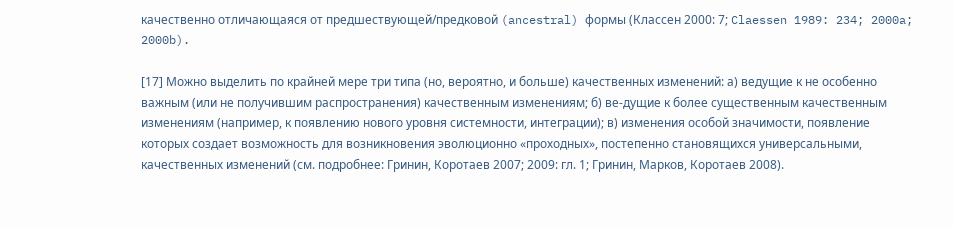качественно отличающаяся от предшествующей/предковой (ancestral) формы (Классен 2000: 7; Claessen 1989: 234; 2000a; 2000b).

[17] Можно выделить по крайней мере три типа (но, вероятно, и больше) качественных изменений: а) ведущие к не особенно важным (или не получившим распространения) качественным изменениям; б) ве-дущие к более существенным качественным изменениям (например, к появлению нового уровня системности, интеграции); в) изменения особой значимости, появление которых создает возможность для возникновения эволюционно «проходных», постепенно становящихся универсальными, качественных изменений (см. подробнее: Гринин, Коротаев 2007; 2009: гл. 1; Гринин, Марков, Коротаев 2008).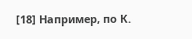[18] Например, по К.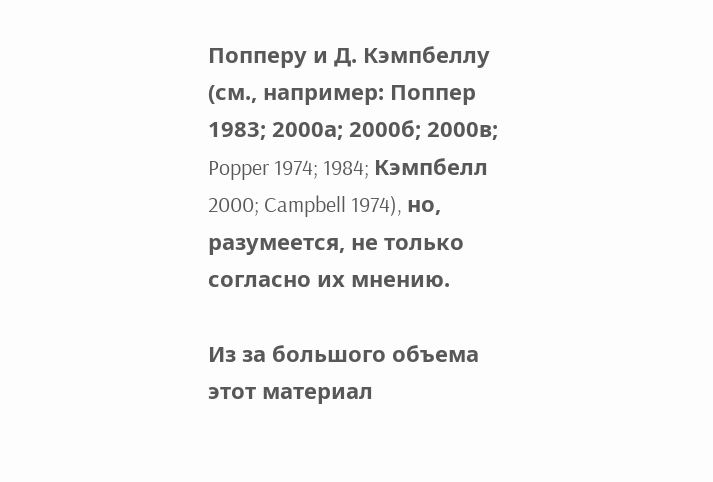Попперу и Д. Кэмпбеллу (см., например: Поппер 1983; 2000а; 2000б; 2000в; Popper 1974; 1984; Кэмпбелл 2000; Campbell 1974), но, разумеется, не только согласно их мнению.

Из за большого объема этот материал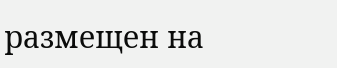размещен на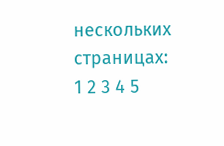нескольких страницах:
1 2 3 4 5